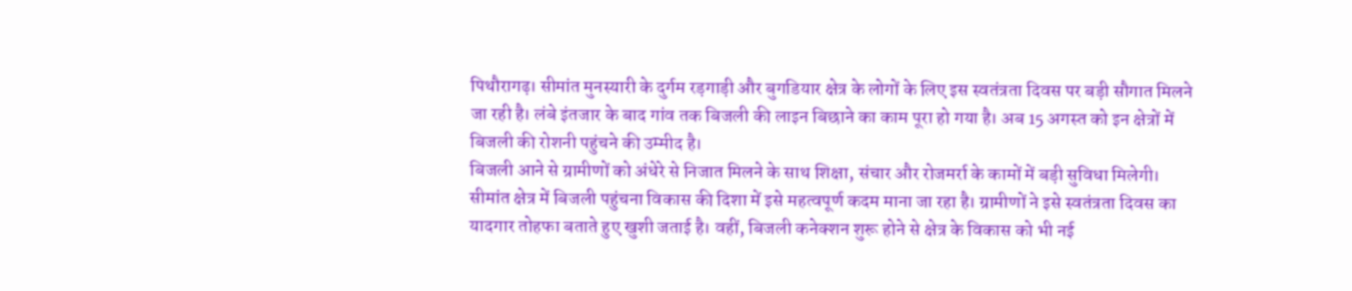पिथौरागढ़। सीमांत मुनस्यारी के दुर्गम रड़गाड़ी और बुगडियार क्षेत्र के लोगों के लिए इस स्वतंत्रता दिवस पर बड़ी सौगात मिलने जा रही है। लंबे इंतजार के बाद गांव तक बिजली की लाइन बिछाने का काम पूरा हो गया है। अब 15 अगस्त को इन क्षेत्रों में बिजली की रोशनी पहुंचने की उम्मीद है।
बिजली आने से ग्रामीणों को अंधेरे से निजात मिलने के साथ शिक्षा, संचार और रोजमर्रा के कामों में बड़ी सुविधा मिलेगी। सीमांत क्षेत्र में बिजली पहुंचना विकास की दिशा में इसे महत्वपूर्ण कदम माना जा रहा है। ग्रामीणों ने इसे स्वतंत्रता दिवस का यादगार तोहफा बताते हुए खुशी जताई है। वहीं, बिजली कनेक्शन शुरू होने से क्षेत्र के विकास को भी नई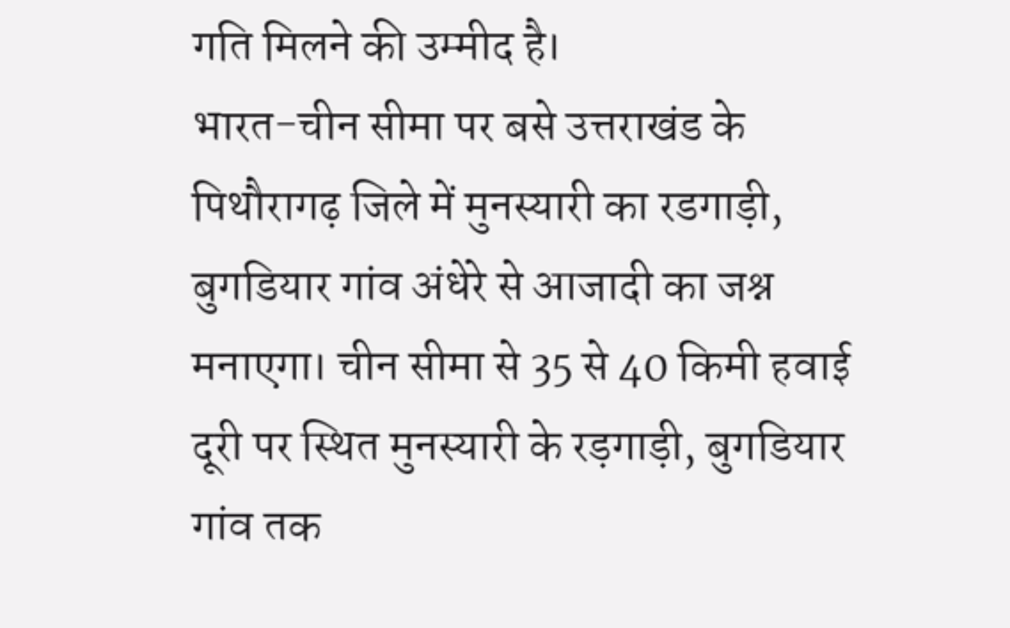गति मिलने की उम्मीद है।
भारत-चीन सीमा पर बसे उत्तराखंड के पिथौरागढ़ जिले में मुनस्यारी का रडगाड़ी, बुगडियार गांव अंधेरे से आजादी का जश्न मनाएगा। चीन सीमा से 35 से 40 किमी हवाई दूरी पर स्थित मुनस्यारी के रड़गाड़ी, बुगडियार गांव तक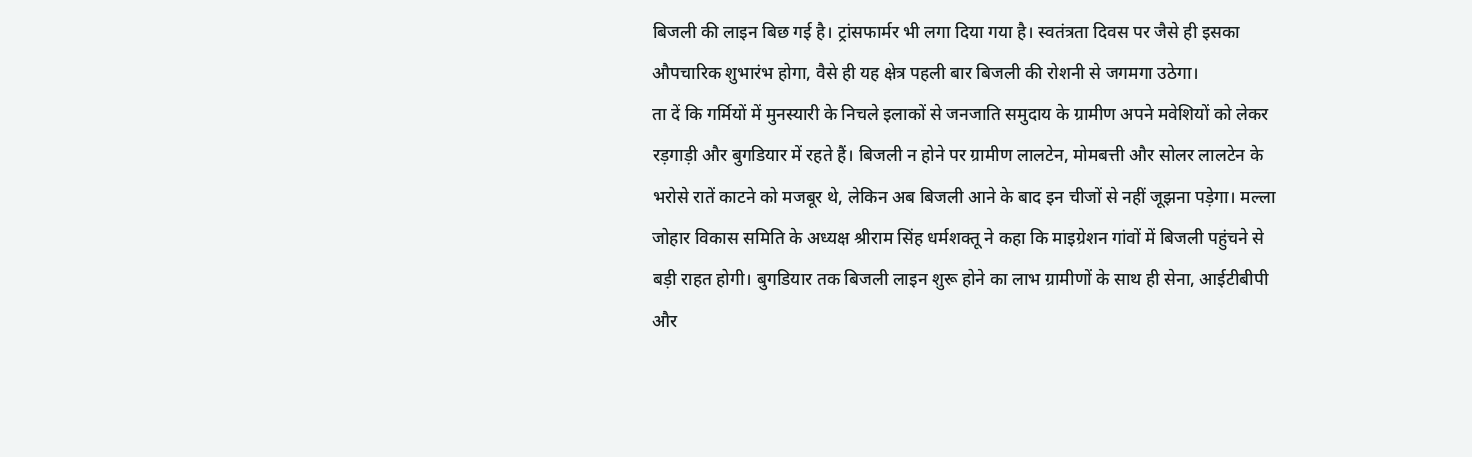बिजली की लाइन बिछ गई है। ट्रांसफार्मर भी लगा दिया गया है। स्वतंत्रता दिवस पर जैसे ही इसका औपचारिक शुभारंभ होगा, वैसे ही यह क्षेत्र पहली बार बिजली की रोशनी से जगमगा उठेगा।
ता दें कि गर्मियों में मुनस्यारी के निचले इलाकों से जनजाति समुदाय के ग्रामीण अपने मवेशियों को लेकर रड़गाड़ी और बुगडियार में रहते हैं। बिजली न होने पर ग्रामीण लालटेन, मोमबत्ती और सोलर लालटेन के भरोसे रातें काटने को मजबूर थे, लेकिन अब बिजली आने के बाद इन चीजों से नहीं जूझना पड़ेगा। मल्ला जोहार विकास समिति के अध्यक्ष श्रीराम सिंह धर्मशक्तू ने कहा कि माइग्रेशन गांवों में बिजली पहुंचने से बड़ी राहत होगी। बुगडियार तक बिजली लाइन शुरू होने का लाभ ग्रामीणों के साथ ही सेना, आईटीबीपी और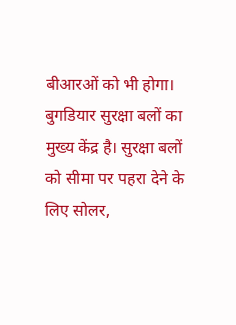बीआरओं को भी होगा। बुगडियार सुरक्षा बलों का मुख्य केंद्र है। सुरक्षा बलों को सीमा पर पहरा देने के लिए सोलर,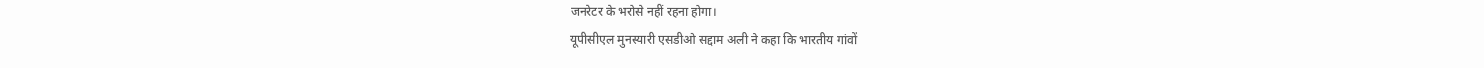जनरेटर के भरोसे नहीं रहना होगा।
यूपीसीएल मुनस्यारी एसडीओ सद्दाम अली ने कहा कि भारतीय गांवों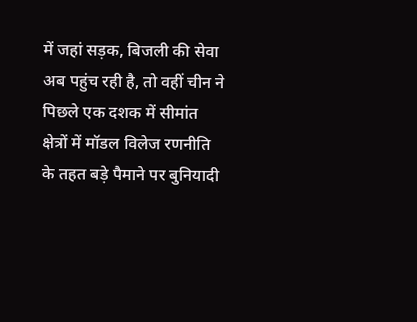में जहां सड़क, बिजली की सेवा अब पहुंच रही है, तो वहीं चीन ने पिछले एक दशक में सीमांत क्षेत्रों में मॉडल विलेज रणनीति के तहत बड़े पैमाने पर बुनियादी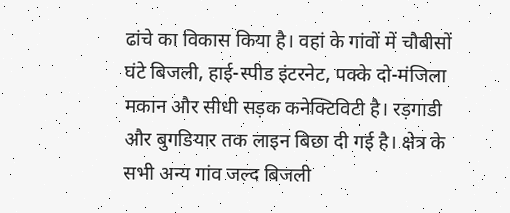ढांचे का विकास किया है। वहां के गांवों में चौबीसों घंटे बिजली, हाई-स्पीड इंटरनेट, पक्के दो-मंजिला मकान और सीधी सड़क कनेक्टिविटी है। रड़गाडी और बुगडियार तक लाइन बिछा दी गई है। क्षेत्र के सभी अन्य गांव जल्द बिजली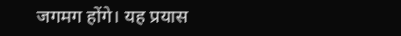जगमग होंगे। यह प्रयास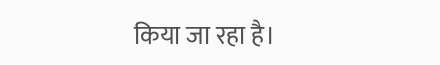किया जा रहा है।